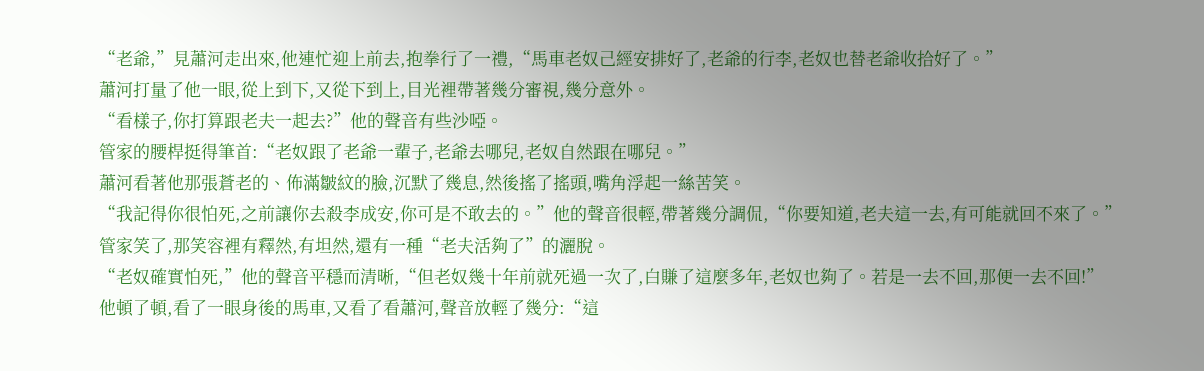“老爺,”見蕭河走出來,他連忙迎上前去,抱拳行了一禮,“馬車老奴己經安排好了,老爺的行李,老奴也替老爺收拾好了。”
蕭河打量了他一眼,從上到下,又從下到上,目光裡帶著幾分審視,幾分意外。
“看樣子,你打算跟老夫一起去?”他的聲音有些沙啞。
管家的腰桿挺得筆首:“老奴跟了老爺一輩子,老爺去哪兒,老奴自然跟在哪兒。”
蕭河看著他那張蒼老的、佈滿皺紋的臉,沉默了幾息,然後搖了搖頭,嘴角浮起一絲苦笑。
“我記得你很怕死,之前讓你去殺李成安,你可是不敢去的。”他的聲音很輕,帶著幾分調侃,“你要知道,老夫這一去,有可能就回不來了。”
管家笑了,那笑容裡有釋然,有坦然,還有一種“老夫活夠了”的灑脫。
“老奴確實怕死,”他的聲音平穩而清晰,“但老奴幾十年前就死過一次了,白賺了這麼多年,老奴也夠了。若是一去不回,那便一去不回!”
他頓了頓,看了一眼身後的馬車,又看了看蕭河,聲音放輕了幾分:“這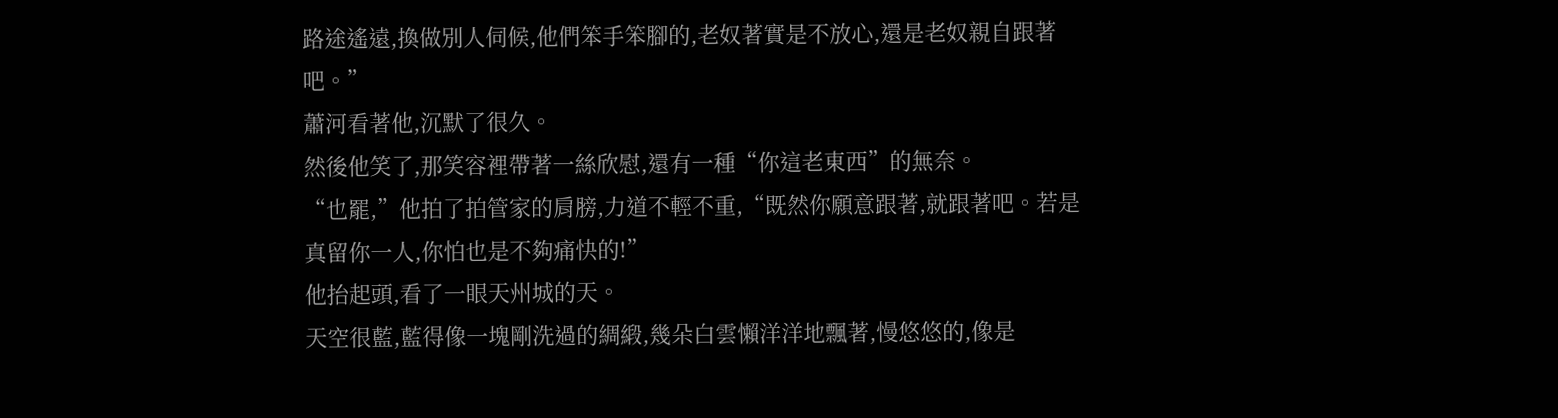路途遙遠,換做別人伺候,他們笨手笨腳的,老奴著實是不放心,還是老奴親自跟著吧。”
蕭河看著他,沉默了很久。
然後他笑了,那笑容裡帶著一絲欣慰,還有一種“你這老東西”的無奈。
“也罷,”他拍了拍管家的肩膀,力道不輕不重,“既然你願意跟著,就跟著吧。若是真留你一人,你怕也是不夠痛快的!”
他抬起頭,看了一眼天州城的天。
天空很藍,藍得像一塊剛洗過的綢緞,幾朵白雲懶洋洋地飄著,慢悠悠的,像是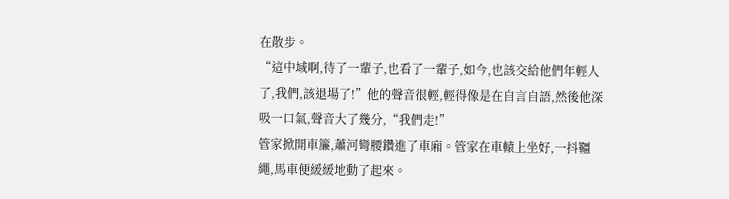在散步。
“這中域啊,待了一輩子,也看了一輩子,如今,也該交給他們年輕人了,我們,該退場了!”他的聲音很輕,輕得像是在自言自語,然後他深吸一口氣,聲音大了幾分,“我們走!”
管家掀開車簾,蕭河彎腰鑽進了車廂。管家在車轅上坐好,一抖韁繩,馬車便緩緩地動了起來。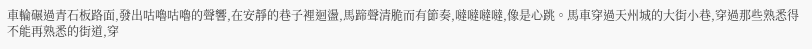車輪碾過青石板路面,發出咕嚕咕嚕的聲響,在安靜的巷子裡迴盪,馬蹄聲清脆而有節奏,噠噠噠噠,像是心跳。馬車穿過天州城的大街小巷,穿過那些熟悉得不能再熟悉的街道,穿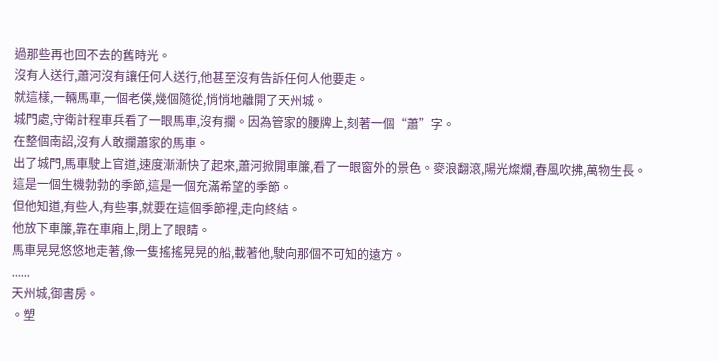過那些再也回不去的舊時光。
沒有人送行,蕭河沒有讓任何人送行,他甚至沒有告訴任何人他要走。
就這樣,一輛馬車,一個老僕,幾個隨從,悄悄地離開了天州城。
城門處,守衛計程車兵看了一眼馬車,沒有攔。因為管家的腰牌上,刻著一個“蕭”字。
在整個南詔,沒有人敢攔蕭家的馬車。
出了城門,馬車駛上官道,速度漸漸快了起來,蕭河掀開車簾,看了一眼窗外的景色。麥浪翻滾,陽光燦爛,春風吹拂,萬物生長。
這是一個生機勃勃的季節,這是一個充滿希望的季節。
但他知道,有些人,有些事,就要在這個季節裡,走向終結。
他放下車簾,靠在車廂上,閉上了眼睛。
馬車晃晃悠悠地走著,像一隻搖搖晃晃的船,載著他,駛向那個不可知的遠方。
......
天州城,御書房。
。塑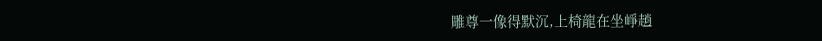雕尊一像得默沉,上椅龍在坐崢趙